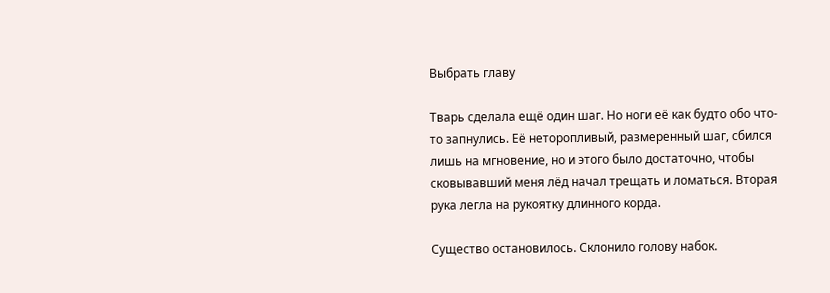Выбрать главу

Тварь сделала ещё один шаг. Но ноги её как будто обо что-то запнулись. Её неторопливый, размеренный шаг, сбился лишь на мгновение, но и этого было достаточно, чтобы сковывавший меня лёд начал трещать и ломаться. Вторая рука легла на рукоятку длинного корда.

Существо остановилось. Склонило голову набок.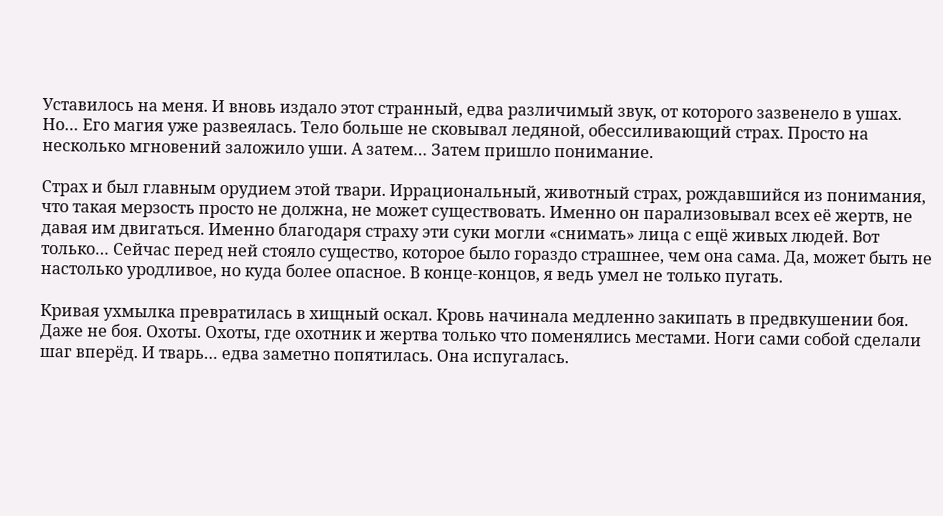Уставилось на меня. И вновь издало этот странный, едва различимый звук, от которого зазвенело в ушах. Но… Его магия уже развеялась. Тело больше не сковывал ледяной, обессиливающий страх. Просто на несколько мгновений заложило уши. А затем… Затем пришло понимание.

Страх и был главным орудием этой твари. Иррациональный, животный страх, рождавшийся из понимания, что такая мерзость просто не должна, не может существовать. Именно он парализовывал всех её жертв, не давая им двигаться. Именно благодаря страху эти суки могли «снимать» лица с ещё живых людей. Вот только… Сейчас перед ней стояло существо, которое было гораздо страшнее, чем она сама. Да, может быть не настолько уродливое, но куда более опасное. В конце-концов, я ведь умел не только пугать.

Кривая ухмылка превратилась в хищный оскал. Кровь начинала медленно закипать в предвкушении боя. Даже не боя. Охоты. Охоты, где охотник и жертва только что поменялись местами. Ноги сами собой сделали шаг вперёд. И тварь… едва заметно попятилась. Она испугалась.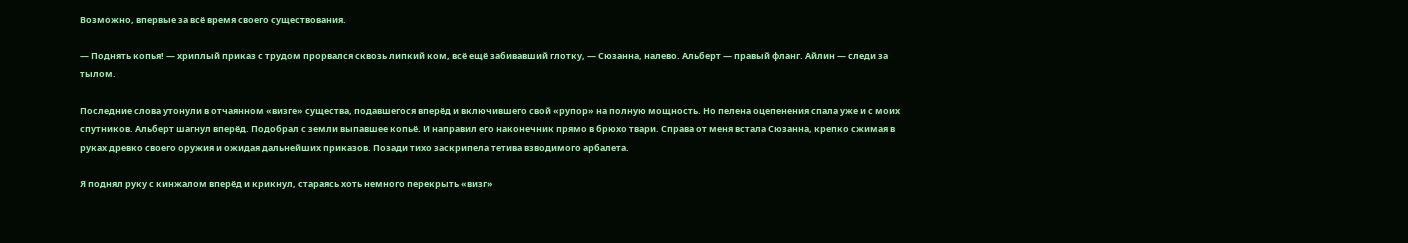Возможно, впервые за всё время своего существования.

— Поднять копья! — хриплый приказ с трудом прорвался сквозь липкий ком, всё ещё забивавший глотку, — Сюзанна, налево. Альберт — правый фланг. Айлин — следи за тылом.

Последние слова утонули в отчаянном «визге» существа, подавшегося вперёд и включившего свой «рупор» на полную мощность. Но пелена оцепенения спала уже и с моих спутников. Альберт шагнул вперёд. Подобрал с земли выпавшее копьё. И направил его наконечник прямо в брюхо твари. Справа от меня встала Сюзанна, крепко сжимая в руках древко своего оружия и ожидая дальнейших приказов. Позади тихо заскрипела тетива взводимого арбалета.

Я поднял руку с кинжалом вперёд и крикнул, стараясь хоть немного перекрыть «визг»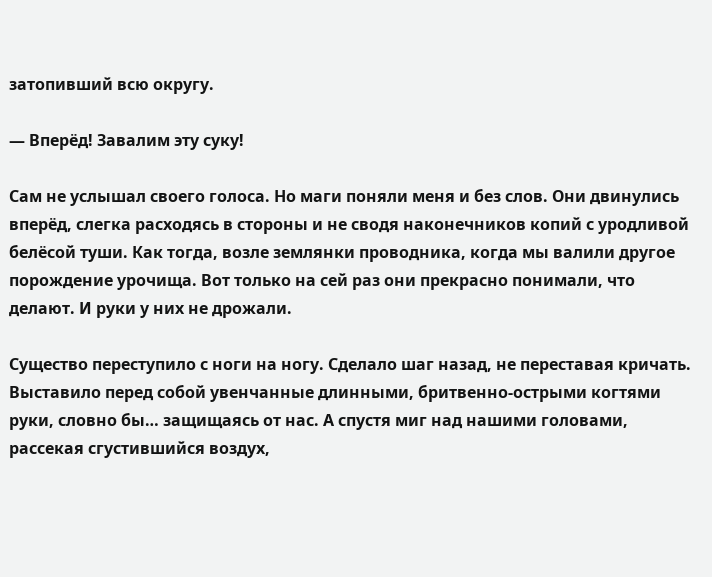затопивший всю округу.

— Вперёд! Завалим эту суку!

Сам не услышал своего голоса. Но маги поняли меня и без слов. Они двинулись вперёд, слегка расходясь в стороны и не сводя наконечников копий с уродливой белёсой туши. Как тогда, возле землянки проводника, когда мы валили другое порождение урочища. Вот только на сей раз они прекрасно понимали, что делают. И руки у них не дрожали.

Существо переступило с ноги на ногу. Сделало шаг назад, не переставая кричать. Выставило перед собой увенчанные длинными, бритвенно-острыми когтями руки, словно бы… защищаясь от нас. А спустя миг над нашими головами, рассекая сгустившийся воздух,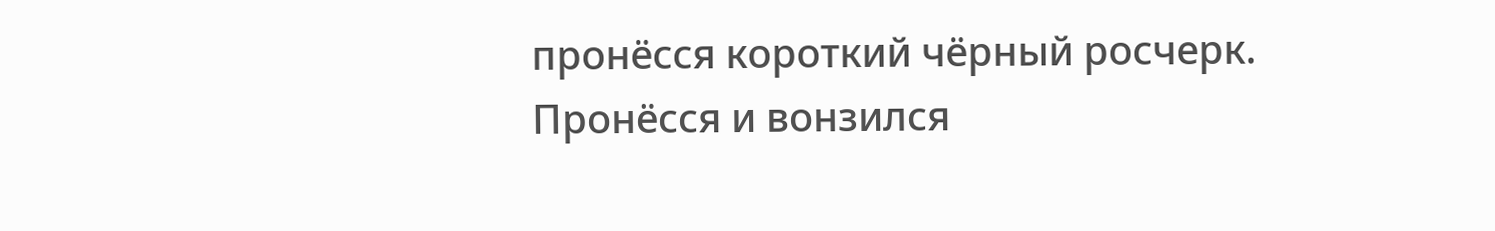пронёсся короткий чёрный росчерк. Пронёсся и вонзился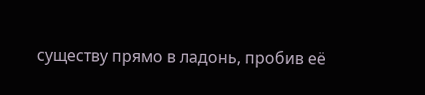существу прямо в ладонь, пробив её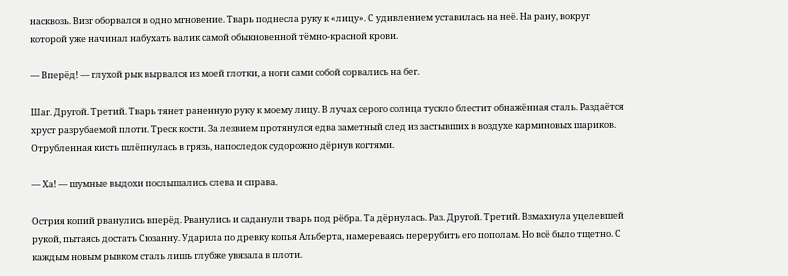насквозь. Визг оборвался в одно мгновение. Тварь поднесла руку к «лицу». С удивлением уставилась на неё. На рану, вокруг которой уже начинал набухать валик самой обыкновенной тёмно-красной крови.

— Вперёд! — глухой рык вырвался из моей глотки, а ноги сами собой сорвались на бег.

Шаг. Другой. Третий. Тварь тянет раненную руку к моему лицу. В лучах серого солнца тускло блестит обнажённая сталь. Раздаётся хруст разрубаемой плоти. Треск кости. За лезвием протянулся едва заметный след из застывших в воздухе карминовых шариков. Отрубленная кисть шлёпнулась в грязь, напоследок судорожно дёрнув когтями.

— Ха! — шумные выдохи послышались слева и справа.

Острия копий рванулись вперёд. Рванулись и саданули тварь под рёбра. Та дёрнулась. Раз. Другой. Третий. Взмахнула уцелевшей рукой, пытаясь достать Сюзанну. Ударила по древку копья Альберта, намереваясь перерубить его пополам. Но всё было тщетно. С каждым новым рывком сталь лишь глубже увязала в плоти.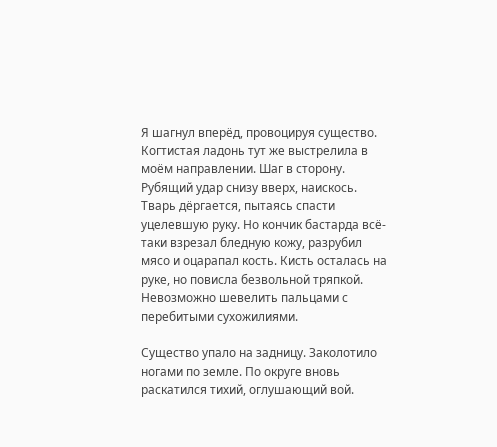Я шагнул вперёд, провоцируя существо. Когтистая ладонь тут же выстрелила в моём направлении. Шаг в сторону. Рубящий удар снизу вверх, наискось. Тварь дёргается, пытаясь спасти уцелевшую руку. Но кончик бастарда всё-таки взрезал бледную кожу, разрубил мясо и оцарапал кость. Кисть осталась на руке, но повисла безвольной тряпкой. Невозможно шевелить пальцами с перебитыми сухожилиями.

Существо упало на задницу. Заколотило ногами по земле. По округе вновь раскатился тихий, оглушающий вой.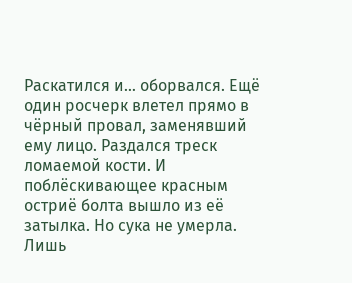Раскатился и… оборвался. Ещё один росчерк влетел прямо в чёрный провал, заменявший ему лицо. Раздался треск ломаемой кости. И поблёскивающее красным остриё болта вышло из её затылка. Но сука не умерла. Лишь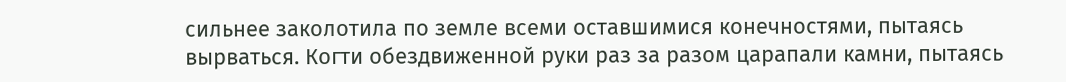сильнее заколотила по земле всеми оставшимися конечностями, пытаясь вырваться. Когти обездвиженной руки раз за разом царапали камни, пытаясь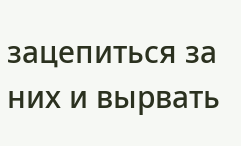зацепиться за них и вырвать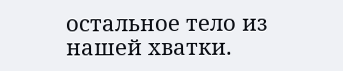остальное тело из нашей хватки.